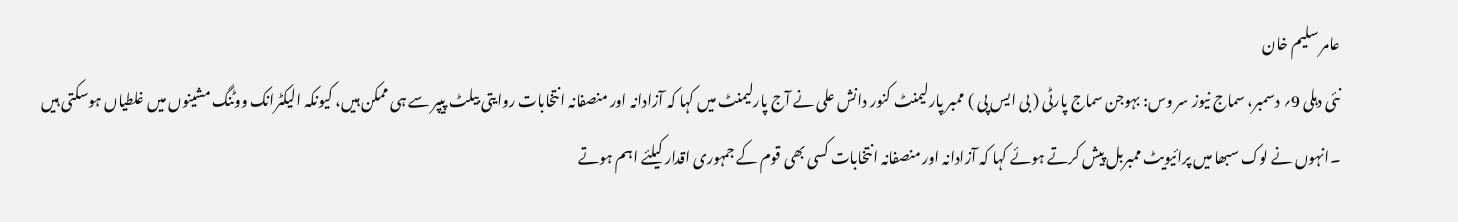عامر سلیم خان
نئی دہلی 9؍ دسمبر، سماج نیوز سر وس: بہوجن سماج پارٹی ( بی ایس پی ) ممبر پارلیمنٹ کنور دانش علی نے آج پارلیمنٹ میں کہا کہ آزادانہ اور منصفانہ انتخابات روایتی بیلٹ پیپر سے ہی ممکن ہیں، کیونکہ الیکٹرانک ووٹنگ مشینوں میں غلطیاں ہوسکتی ہیں ۔انہوں نے لوک سبھا میں پرائیویٹ ممبربل پیش کرتے ہوئے کہا کہ آزادانہ اور منصفانہ انتخابات کسی بھی قوم کے جمہوری اقدار کیلئے اہم ہوتے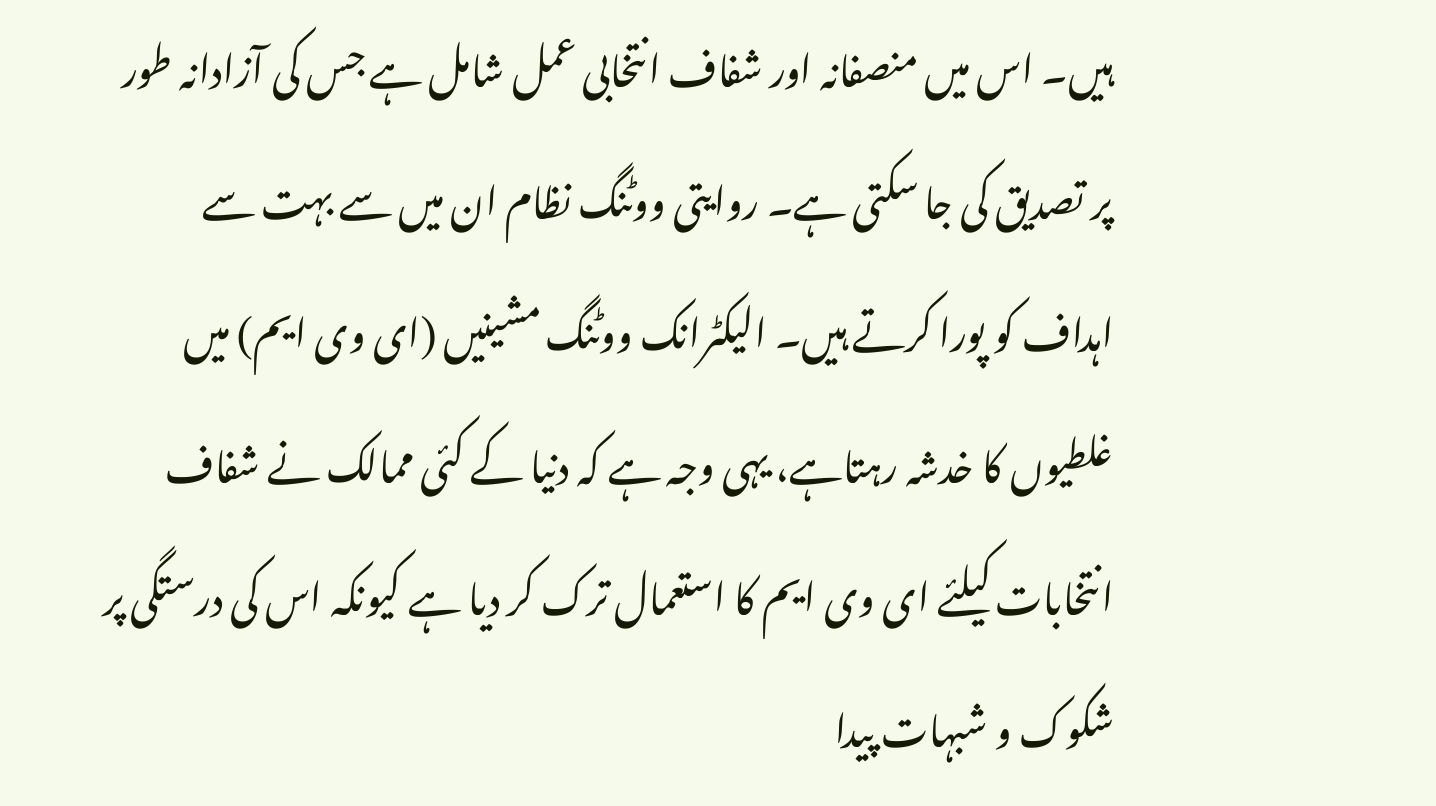ہیں۔ اس میں منصفانہ اور شفاف انتخابی عمل شامل ہے جس کی آزادانہ طور پر تصدیق کی جا سکتی ہے۔ روایتی ووٹنگ نظام ان میں سے بہت سے اہداف کو پورا کرتے ہیں۔ الیکٹرانک ووٹنگ مشینیں (ای وی ایم) میں غلطیوں کا خدشہ رہتاہے، یہی وجہ ہے کہ دنیا کے کئی ممالک نے شفاف انتخابات کیلئے ای وی ایم کا استعمال ترک کر دیا ہے کیونکہ اس کی درستگی پر شکوک و شبہات پیدا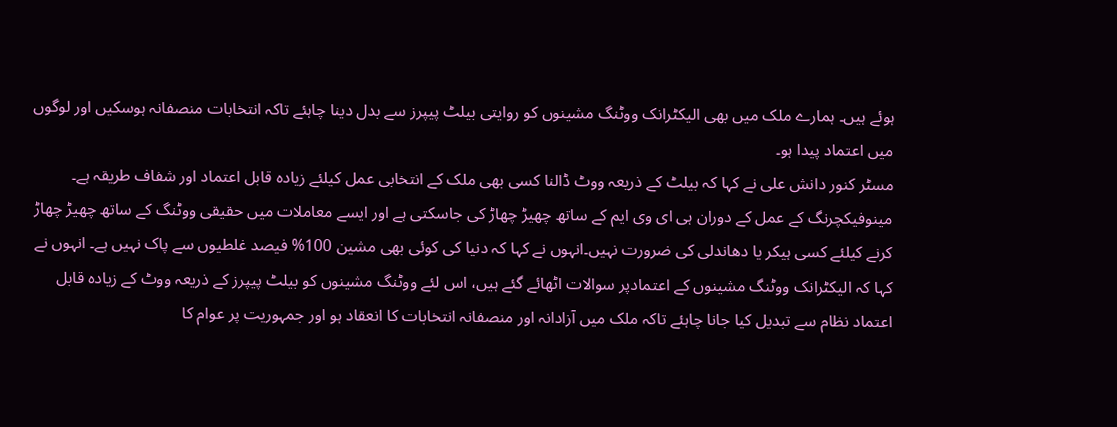ہوئے ہیں۔ ہمارے ملک میں بھی الیکٹرانک ووٹنگ مشینوں کو روایتی بیلٹ پیپرز سے بدل دینا چاہئے تاکہ انتخابات منصفانہ ہوسکیں اور لوگوں میں اعتماد پیدا ہو۔
مسٹر کنور دانش علی نے کہا کہ بیلٹ کے ذریعہ ووٹ ڈالنا کسی بھی ملک کے انتخابی عمل کیلئے زیادہ قابل اعتماد اور شفاف طریقہ ہے۔ مینوفیکچرنگ کے عمل کے دوران ہی ای وی ایم کے ساتھ چھیڑ چھاڑ کی جاسکتی ہے اور ایسے معاملات میں حقیقی ووٹنگ کے ساتھ چھیڑ چھاڑ کرنے کیلئے کسی ہیکر یا دھاندلی کی ضرورت نہیں۔انہوں نے کہا کہ دنیا کی کوئی بھی مشین 100% فیصد غلطیوں سے پاک نہیں ہے۔ انہوں نے کہا کہ الیکٹرانک ووٹنگ مشینوں کے اعتمادپر سوالات اٹھائے گئے ہیں، اس لئے ووٹنگ مشینوں کو بیلٹ پیپرز کے ذریعہ ووٹ کے زیادہ قابل اعتماد نظام سے تبدیل کیا جانا چاہئے تاکہ ملک میں آزادانہ اور منصفانہ انتخابات کا انعقاد ہو اور جمہوریت پر عوام کا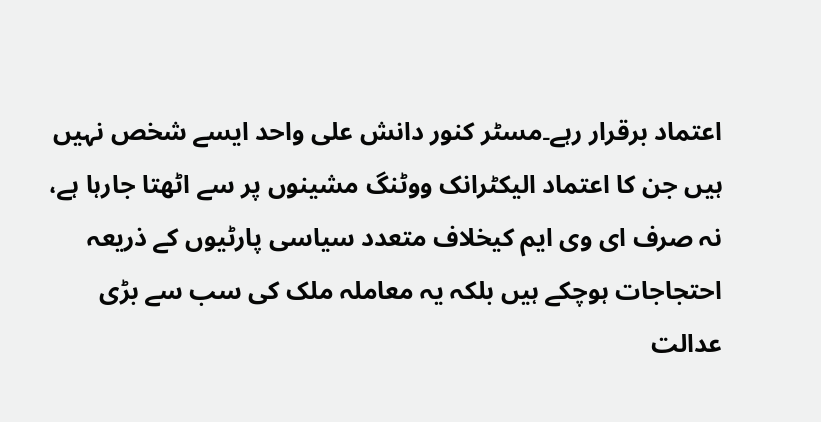اعتماد برقرار رہے۔مسٹر کنور دانش علی واحد ایسے شخص نہیں ہیں جن کا اعتماد الیکٹرانک ووٹنگ مشینوں پر سے اٹھتا جارہا ہے، نہ صرف ای وی ایم کیخلاف متعدد سیاسی پارٹیوں کے ذریعہ احتجاجات ہوچکے ہیں بلکہ یہ معاملہ ملک کی سب سے بڑی عدالت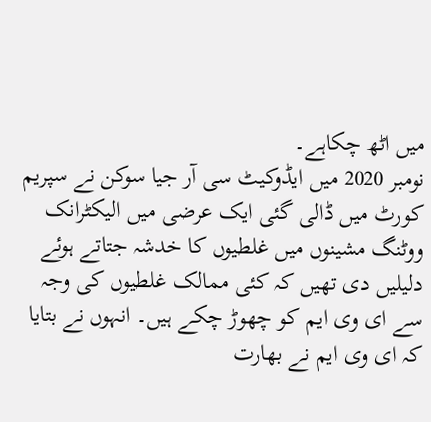میں اٹھ چکاہے۔
نومبر 2020 میں ایڈوکیٹ سی آر جیا سوکن نے سپریم کورٹ میں ڈالی گئی ایک عرضی میں الیکٹرانک ووٹنگ مشینوں میں غلطیوں کا خدشہ جتاتے ہوئے دلیلیں دی تھیں کہ کئی ممالک غلطیوں کی وجہ سے ای وی ایم کو چھوڑ چکے ہیں۔ انہوں نے بتایا کہ ای وی ایم نے بھارت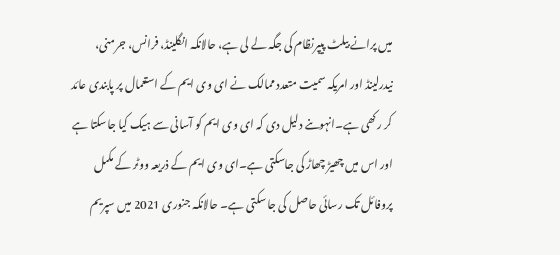میں پرانے بیلٹ پیپرنظام کی جگہ لے لی ہے، حالانکہ انگلینڈ، فرانس، جرمنی، نیدرلینڈ اور امریکہ سمیت متعدد ممالک نے ای وی ایم کے استعمال پر پابندی عائد کر رکھی ہے۔انہوںنے دلیل دی کہ ای وی ایم کو آسانی سے ہیک کیا جاسکتا ہے اور اس میں چھیڑ چھاڑ کی جاسکتی ہے۔ای وی ایم کے ذریعہ ووٹر کے مکمل پروفائل تک رسائی حاصل کی جا سکتی ہے۔ حالانکہ جنوری 2021 میں سپریم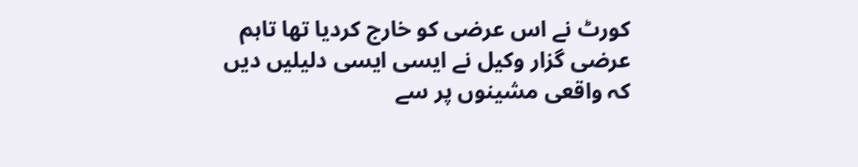کورٹ نے اس عرضی کو خارج کردیا تھا تاہم عرضی گزار وکیل نے ایسی ایسی دلیلیں دیں کہ واقعی مشینوں پر سے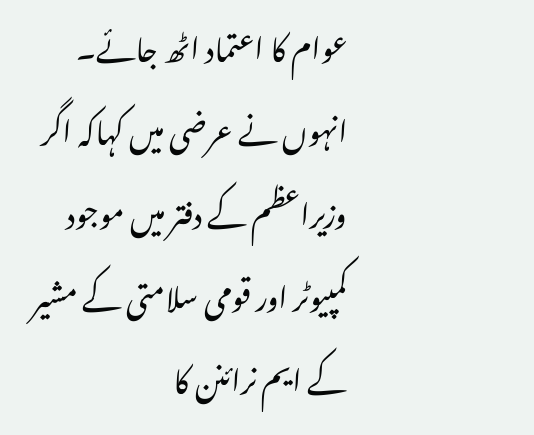عوام کا اعتماد اٹھ جائے۔ انہوں نے عرضی میں کہاکہ اگر وزیراعظم کے دفتر میں موجود کمپیوٹر اور قومی سلامتی کے مشیر کے ایم نرائنن کا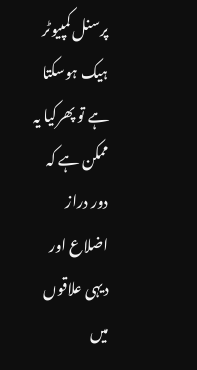پرسنل کمپیوٹر ہیک ہوسکتا ہے تو پھرکیا یہ ممکن ہے کہ دور دراز اضلاع اور دیہی علاقوں میں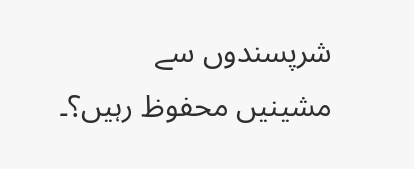شرپسندوں سے مشینیں محفوظ رہیں؟۔